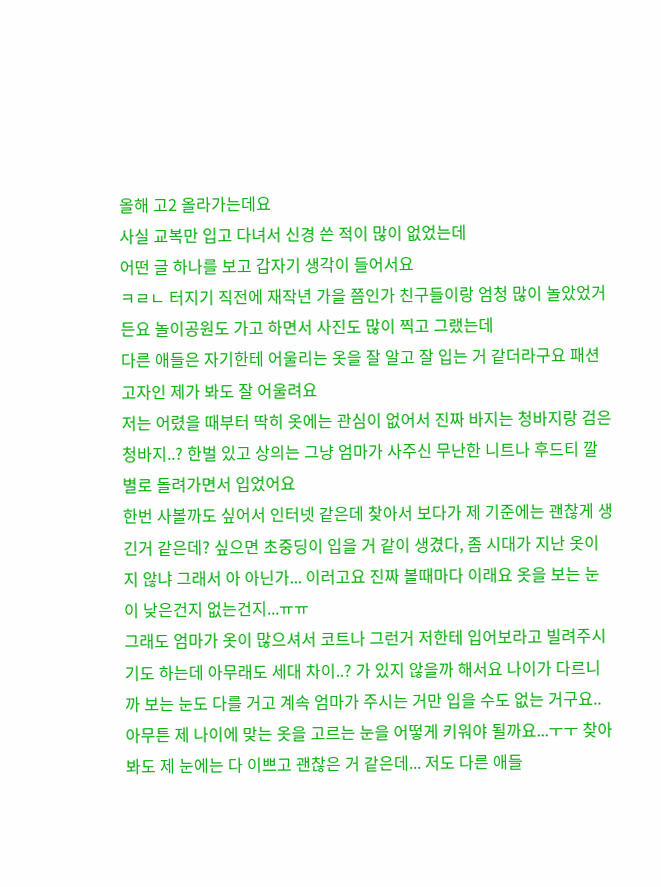올해 고2 올라가는데요
사실 교복만 입고 다녀서 신경 쓴 적이 많이 없었는데
어떤 글 하나를 보고 갑자기 생각이 들어서요
ㅋㄹㄴ 터지기 직전에 재작년 가을 쯤인가 친구들이랑 엄청 많이 놀았었거든요 놀이공원도 가고 하면서 사진도 많이 찍고 그랬는데
다른 애들은 자기한테 어울리는 옷을 잘 알고 잘 입는 거 같더라구요 패션고자인 제가 봐도 잘 어울려요
저는 어렸을 때부터 딱히 옷에는 관심이 없어서 진짜 바지는 청바지랑 검은 청바지..? 한벌 있고 상의는 그냥 엄마가 사주신 무난한 니트나 후드티 깔별로 돌려가면서 입었어요
한번 사볼까도 싶어서 인터넷 같은데 찾아서 보다가 제 기준에는 괜찮게 생긴거 같은데? 싶으면 초중딩이 입을 거 같이 생겼다, 좀 시대가 지난 옷이지 않냐 그래서 아 아닌가... 이러고요 진짜 볼때마다 이래요 옷을 보는 눈이 낮은건지 없는건지...ㅠㅠ
그래도 엄마가 옷이 많으셔서 코트나 그런거 저한테 입어보라고 빌려주시기도 하는데 아무래도 세대 차이..? 가 있지 않을까 해서요 나이가 다르니까 보는 눈도 다를 거고 계속 엄마가 주시는 거만 입을 수도 없는 거구요..
아무튼 제 나이에 맞는 옷을 고르는 눈을 어떻게 키워야 될까요...ㅜㅜ 찾아봐도 제 눈에는 다 이쁘고 괜찮은 거 같은데... 저도 다른 애들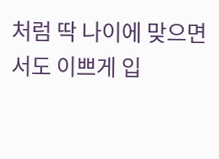처럼 딱 나이에 맞으면서도 이쁘게 입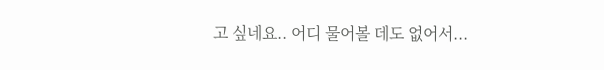고 싶네요.. 어디 물어볼 데도 없어서...